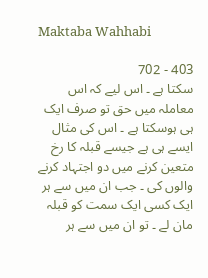Maktaba Wahhabi

403 - 702
سکتا ہے ۔ اس لیے کہ اس معاملہ میں حق تو صرف ایک ہی ہوسکتا ہے ۔ اس کی مثال ایسے ہی ہے جیسے قبلہ کا رخ متعین کرنے میں دو اجتہاد کرنے والوں کی ۔ جب ان میں سے ہر ایک کسی ایک سمت کو قبلہ مان لے ۔ تو ان میں سے ہر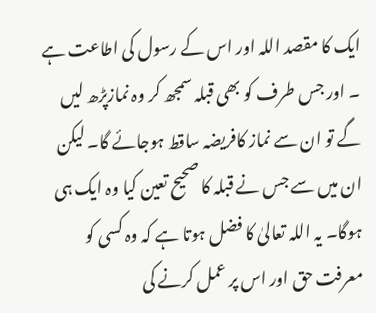ایک کا مقصد اللہ اور اس کے رسول کی اطاعت ہے ۔ اور جس طرف کو بھی قبلہ سمجھ کر وہ نمازپڑھ لیں گے تو ان سے نماز کافریضہ ساقط ہوجائے گا۔ لیکن ان میں سے جس نے قبلہ کا صحیح تعین کیا وہ ایک ہی ہوگا۔ یہ اللہ تعالیٰ کا فضل ہوتا ہے کہ وہ کسی کو معرفت حق اور اس پر عمل کرنے کی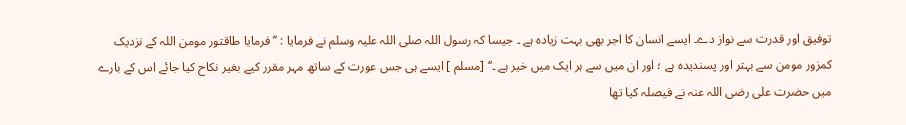توفیق اور قدرت سے نواز دے۔ ایسے انسان کا اجر بھی بہت زیادہ ہے ۔ جیسا کہ رسول اللہ صلی اللہ علیہ وسلم نے فرمایا : ’’ فرمایا طاقتور مومن اللہ کے نزدیک کمزور مومن سے بہتر اور پسندیدہ ہے ؛ اور ان میں سے ہر ایک میں خیر ہے ۔‘‘ [مسلم ] ایسے ہی جس عورت کے ساتھ مہر مقرر کیے بغیر نکاح کیا جائے اس کے بارے میں حضرت علی رضی اللہ عنہ نے فیصلہ کیا تھا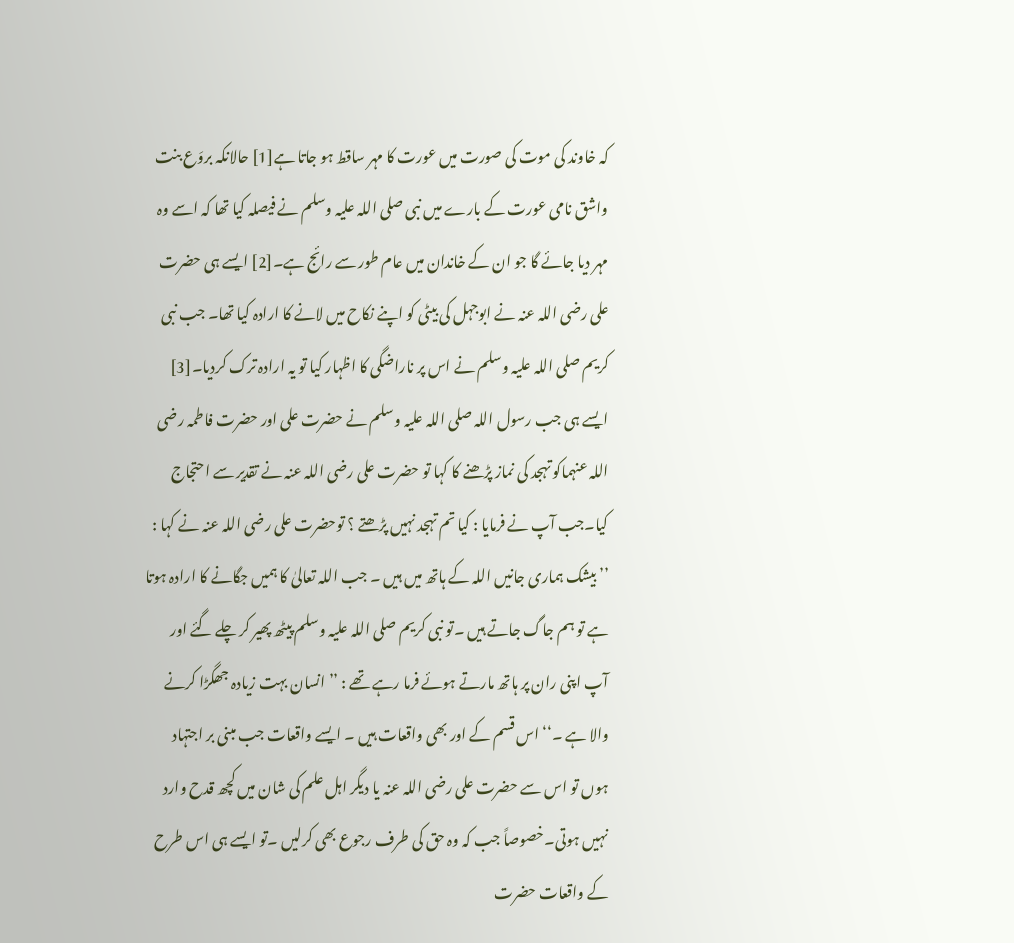کہ خاوند کی موت کی صورت میں عورت کا مہر ساقط ہو جاتا ہے[1] حالانکہ بروَع بنت واشق نامی عورت کے بارے میں نبی صلی اللہ علیہ وسلم نے فیصلہ کیا تھا کہ اسے وہ مہر دیا جائے گا جو ان کے خاندان میں عام طور سے رائج ہے۔[2] ایسے ہی حضرت علی رضی اللہ عنہ نے ابوجہل کی بیٹی کو اپنے نکاح میں لانے کا ارادہ کیا تھا۔ جب نبی کریم صلی اللہ علیہ وسلم نے اس پر ناراضگی کا اظہار کیا تو یہ ارادہ ترک کردیا۔[3] ایسے ہی جب رسول اللہ صلی اللہ علیہ وسلم نے حضرت علی اور حضرت فاطمہ رضی اللہ عنہماکو تہجد کی نماز پڑھنے کا کہا تو حضرت علی رضی اللہ عنہ نے تقدیر سے احتجاج کیا۔جب آپ نے فرمایا : کیا تم تہجد نہیں پڑھتے ؟ توحضرت علی رضی اللہ عنہ نے کہا : ’’ بیشک ہماری جانیں اللہ کے ہاتھ میں ہیں ۔ جب اللہ تعالیٰ کا ہمیں جگانے کا ارادہ ہوتا ہے تو ہم جاگ جاتے ہیں ۔تو نبی کریم صلی اللہ علیہ وسلم پیٹھ پھیر کر چلے گئے اور آپ اپنی ران پر ہاتھ مارتے ہوئے فرما رہے تھے : ’’ انسان بہت زیادہ جھگڑا کرنے والا ہے ۔‘‘ اس قسم کے اور بھی واقعات ہیں ۔ ایسے واقعات جب مبنی بر اجتہاد ہوں تو اس سے حضرت علی رضی اللہ عنہ یا دیگر اہل علم کی شان میں کچھ قدح وارد نہیں ہوتی۔خصوصاً جب کہ وہ حق کی طرف رجوع بھی کرلیں ۔تو ایسے ہی اس طرح کے واقعات حضرت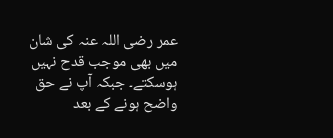عمر رضی اللہ عنہ کی شان میں بھی موجب قدح نہیں ہوسکتے۔ جبکہ آپ نے حق واضح ہونے کے بعد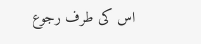اس کی طرف رجوع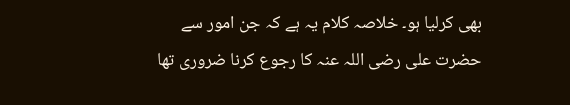بھی کرلیا ہو۔ خلاصہ کلام یہ ہے کہ جن امور سے حضرت علی رضی اللہ عنہ کا رجوع کرنا ضروری تھا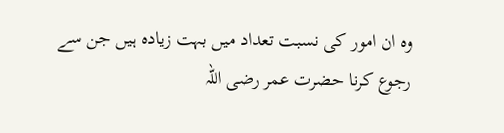وہ ان امور کی نسبت تعداد میں بہت زیادہ ہیں جن سے رجوع کرنا حضرت عمر رضی اللہ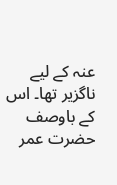عنہ کے لیے ناگزیر تھا۔ اس کے باوصف حضرت عمر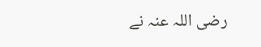رضی اللہ عنہ نے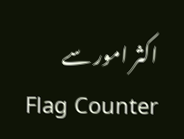اکثر امور سے
Flag Counter